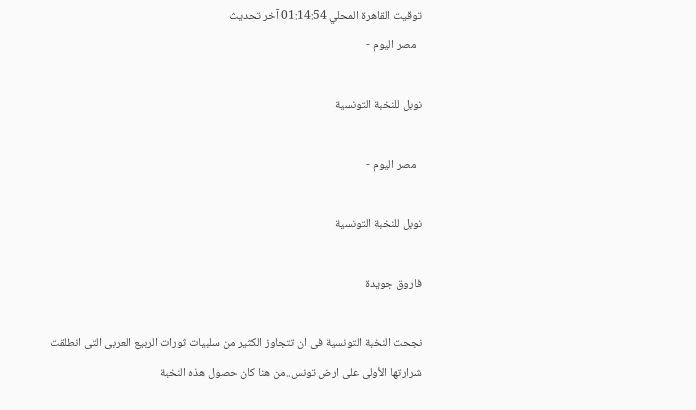توقيت القاهرة المحلي 01:14:54 آخر تحديث
  مصر اليوم -

نوبل للنخبة التونسية

  مصر اليوم -

نوبل للنخبة التونسية

فاروق جويدة

نجحت النخبة التونسية فى ان تتجاوز الكثير من سلبيات ثورات الربيع العربى التى انطلقت شرارتها الأولى على ارض تونس..من هنا كان حصول هذه النخبة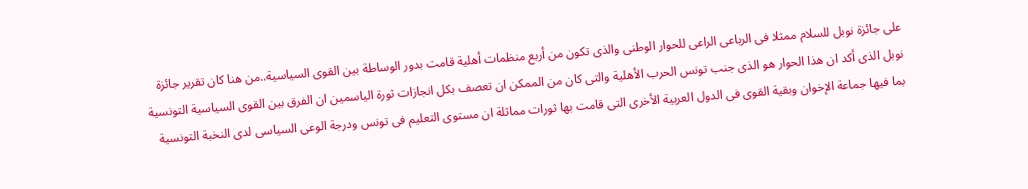على جائزة نوبل للسلام ممثلا فى الرباعى الراعى للحوار الوطنى والذى تكون من أربع منظمات أهلية قامت بدور الوساطة بين القوى السياسية..من هنا كان تقرير جائزة نوبل الذى أكد ان هذا الحوار هو الذى جنب تونس الحرب الأهلية والتى كان من الممكن ان تعصف بكل انجازات ثورة الياسمين ان الفرق بين القوى السياسية التونسية بما فيها جماعة الإخوان وبقية القوى فى الدول العربية الأخرى التى قامت بها ثورات مماثلة ان مستوى التعليم فى تونس ودرجة الوعى السياسى لدى النخبة التونسية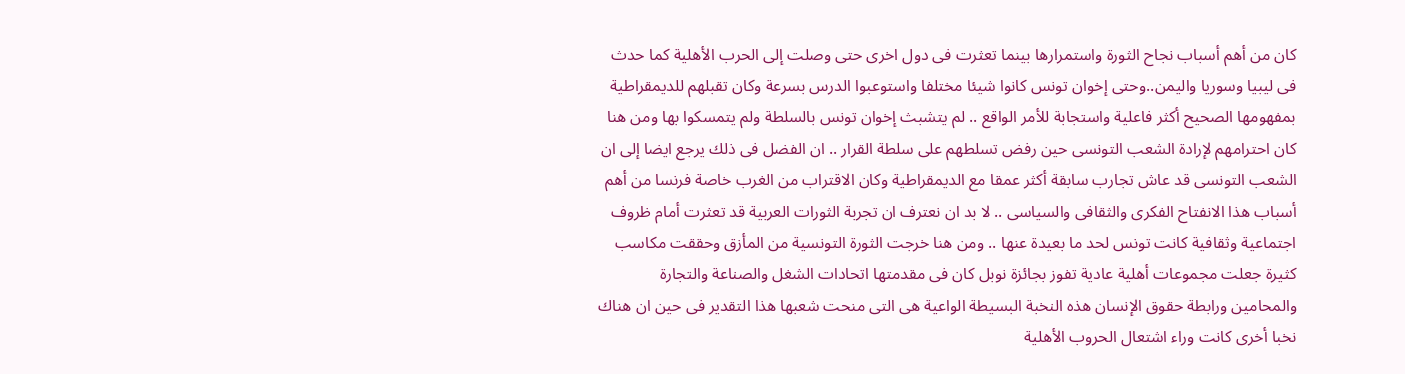كان من أهم أسباب نجاح الثورة واستمرارها بينما تعثرت فى دول اخرى حتى وصلت إلى الحرب الأهلية كما حدث فى ليبيا وسوريا واليمن..وحتى إخوان تونس كانوا شيئا مختلفا واستوعبوا الدرس بسرعة وكان تقبلهم للديمقراطية بمفهومها الصحيح أكثر فاعلية واستجابة للأمر الواقع .. لم يتشبث إخوان تونس بالسلطة ولم يتمسكوا بها ومن هنا كان احترامهم لإرادة الشعب التونسى حين رفض تسلطهم على سلطة القرار .. ان الفضل فى ذلك يرجع ايضا إلى ان الشعب التونسى قد عاش تجارب سابقة أكثر عمقا مع الديمقراطية وكان الاقتراب من الغرب خاصة فرنسا من أهم أسباب هذا الانفتاح الفكرى والثقافى والسياسى .. لا بد ان نعترف ان تجربة الثورات العربية قد تعثرت أمام ظروف اجتماعية وثقافية كانت تونس لحد ما بعيدة عنها .. ومن هنا خرجت الثورة التونسية من المأزق وحققت مكاسب كثيرة جعلت مجموعات أهلية عادية تفوز بجائزة نوبل كان فى مقدمتها اتحادات الشغل والصناعة والتجارة والمحامين ورابطة حقوق الإنسان هذه النخبة البسيطة الواعية هى التى منحت شعبها هذا التقدير فى حين ان هناك نخبا أخرى كانت وراء اشتعال الحروب الأهلية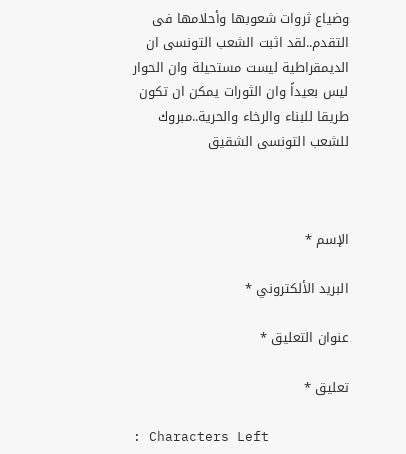وضياع ثروات شعوبها وأحلامها فى التقدم..لقد اثبت الشعب التونسى ان الديمقراطية ليست مستحيلة وان الحوار ليس بعيداً وان الثورات يمكن ان تكون طريقا للبناء والرخاء والحرية..مبروك للشعب التونسى الشقيق



الإسم *

البريد الألكتروني *

عنوان التعليق *

تعليق *

: Characters Left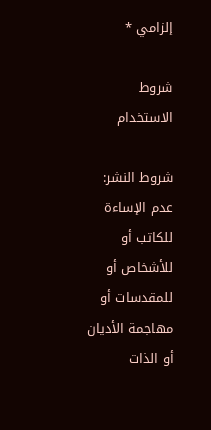إلزامي *

شروط الاستخدام

شروط النشر: عدم الإساءة للكاتب أو للأشخاص أو للمقدسات أو مهاجمة الأديان أو الذات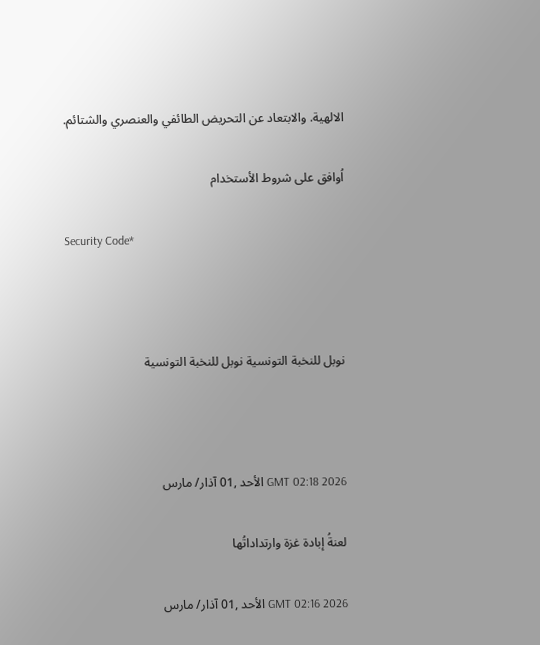الالهية. والابتعاد عن التحريض الطائفي والعنصري والشتائم.

اُوافق على شروط الأستخدام

Security Code*



نوبل للنخبة التونسية نوبل للنخبة التونسية



GMT 02:18 2026 الأحد ,01 آذار/ مارس

لعنةُ إبادة غزة وارتداداتُها

GMT 02:16 2026 الأحد ,01 آذار/ مارس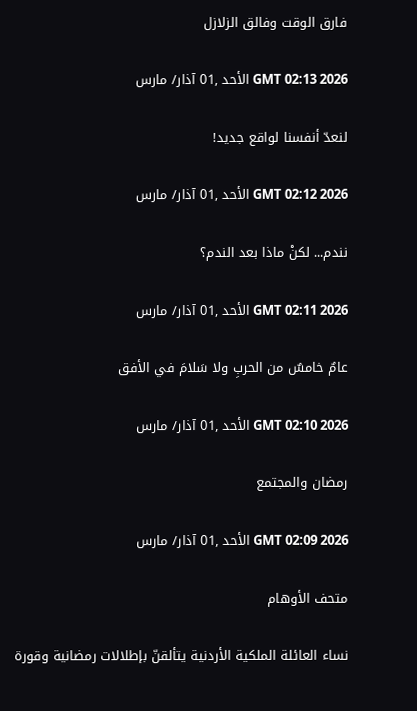فارق الوقت وفالق الزلازل

GMT 02:13 2026 الأحد ,01 آذار/ مارس

لنعدّ أنفسنا لواقع جديد!

GMT 02:12 2026 الأحد ,01 آذار/ مارس

نندم... لكنْ ماذا بعد الندم؟

GMT 02:11 2026 الأحد ,01 آذار/ مارس

عامٌ خامسٌ من الحربِ ولا سَلامَ في الأفق

GMT 02:10 2026 الأحد ,01 آذار/ مارس

رمضان والمجتمع

GMT 02:09 2026 الأحد ,01 آذار/ مارس

متحف الأوهام

نساء العائلة الملكية الأردنية يتألقنّ بإطلالات رمضانية وقورة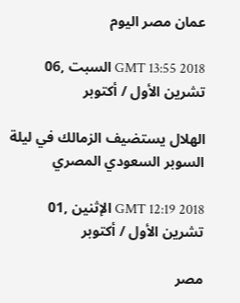عمان مصر اليوم

GMT 13:55 2018 السبت ,06 تشرين الأول / أكتوبر

الهلال يستضيف الزمالك في ليلة السوبر السعودي المصري

GMT 12:19 2018 الإثنين ,01 تشرين الأول / أكتوبر

مصر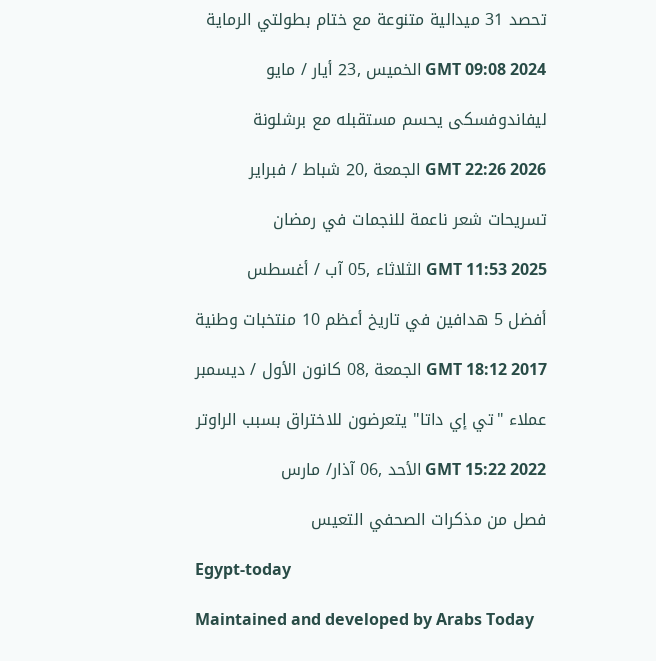تحصد 31 ميدالية متنوعة مع ختام بطولتي الرماية

GMT 09:08 2024 الخميس ,23 أيار / مايو

ليفاندوفسكى يحسم مستقبله مع برشلونة

GMT 22:26 2026 الجمعة ,20 شباط / فبراير

تسريحات شعر ناعمة للنجمات في رمضان

GMT 11:53 2025 الثلاثاء ,05 آب / أغسطس

أفضل 5 هدافين في تاريخ أعظم 10 منتخبات وطنية

GMT 18:12 2017 الجمعة ,08 كانون الأول / ديسمبر

عملاء "تي إي داتا" يتعرضون للاختراق بسبب الراوتر

GMT 15:22 2022 الأحد ,06 آذار/ مارس

فصل من مذكرات الصحفي التعيس

Egypt-today

Maintained and developed by Arabs Today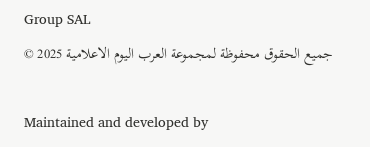Group SAL
جميع الحقوق محفوظة لمجموعة العرب اليوم الاعلامية 2025 ©

Maintained and developed by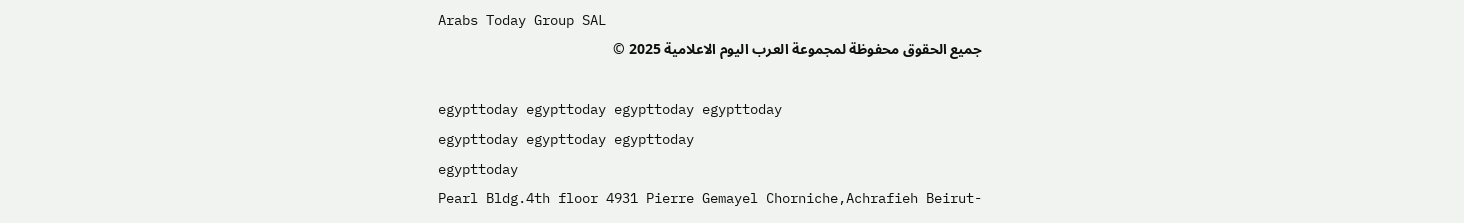Arabs Today Group SAL
جميع الحقوق محفوظة لمجموعة العرب اليوم الاعلامية 2025 ©

egypttoday egypttoday egypttoday egypttoday
egypttoday egypttoday egypttoday
egypttoday
Pearl Bldg.4th floor 4931 Pierre Gemayel Chorniche,Achrafieh Beirut-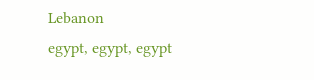Lebanon
egypt, egypt, egypt